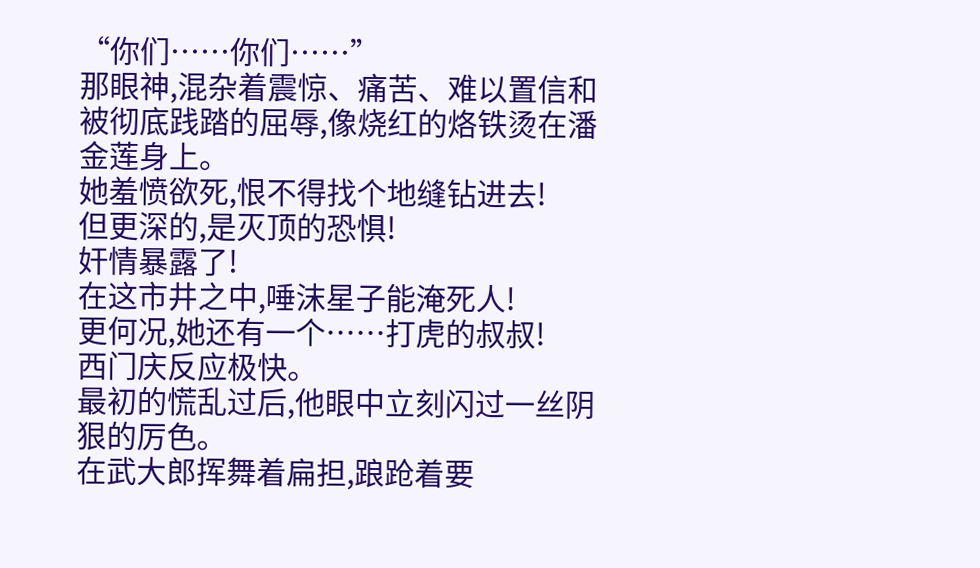“你们……你们……”
那眼神,混杂着震惊、痛苦、难以置信和被彻底践踏的屈辱,像烧红的烙铁烫在潘金莲身上。
她羞愤欲死,恨不得找个地缝钻进去!
但更深的,是灭顶的恐惧!
奸情暴露了!
在这市井之中,唾沫星子能淹死人!
更何况,她还有一个……打虎的叔叔!
西门庆反应极快。
最初的慌乱过后,他眼中立刻闪过一丝阴狠的厉色。
在武大郎挥舞着扁担,踉跄着要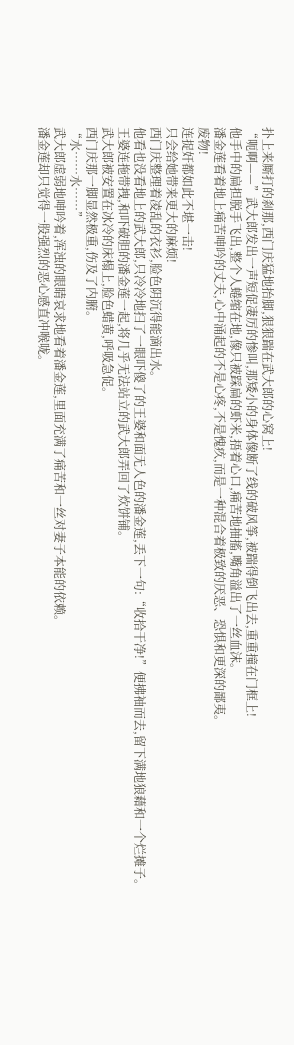扑上来厮打的刹那,西门庆猛地抬脚,狠狠踹在武大郎的心窝上!
“呃啊——”武大郎发出一声短促凄厉的惨叫,那矮小的身体像断了线的破风筝,被踹得倒飞出去,重重撞在门框上!
他手中的扁担脱手飞出,整个人蜷缩在地,像只被踩扁的虾米,捂着心口,痛苦地抽搐,嘴角溢出了一丝血沫。
潘金莲看着地上痛苦呻吟的丈夫,心中涌起的不是心疼,不是愧疚,而是一种混合着极致的厌恶、恐惧和更深的鄙夷。
废物!
连捉奸都如此不堪一击!
只会给她带来更大的麻烦!
西门庆整理着凌乱的衣衫,脸色阴沉得能滴出水。
他看也没看地上的武大郎,只冷冷地扫了一眼吓傻了的王婆和面无人色的潘金莲,丢下一句:“收拾干净!”便拂袖而去,留下满地狼藉和一个烂摊子。
王婆连拖带拽,和吓破胆的潘金莲一起,将几乎无法站立的武大郎弄回了炊饼铺。
武大郎被安置在冰冷的床榻上,脸色蜡黄,呼吸急促。
西门庆那一脚显然极重,伤及了内腑。
“水……水……”
武大郎虚弱地呻吟着,浑浊的眼睛哀求地看着潘金莲,里面充满了痛苦和一丝对妻子本能的依赖。
潘金莲却只觉得一股强烈的恶心感直冲喉咙。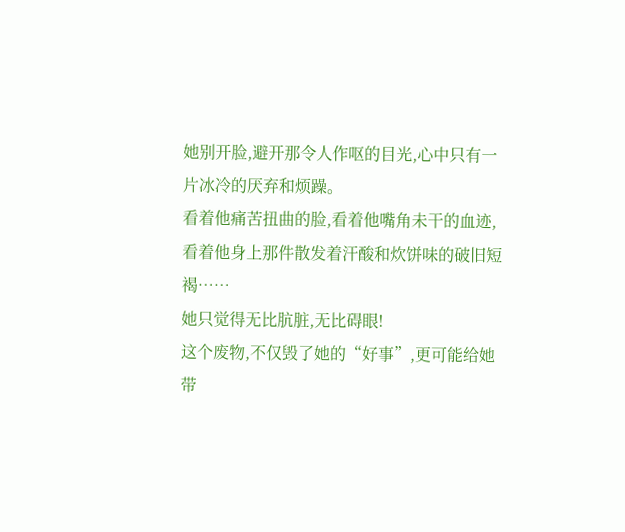她别开脸,避开那令人作呕的目光,心中只有一片冰冷的厌弃和烦躁。
看着他痛苦扭曲的脸,看着他嘴角未干的血迹,看着他身上那件散发着汗酸和炊饼味的破旧短褐……
她只觉得无比肮脏,无比碍眼!
这个废物,不仅毁了她的“好事”,更可能给她带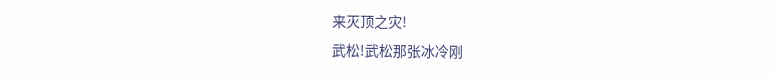来灭顶之灾!
武松!武松那张冰冷刚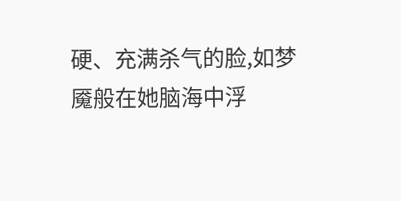硬、充满杀气的脸,如梦魇般在她脑海中浮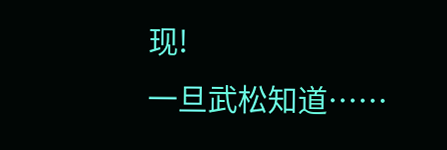现!
一旦武松知道……